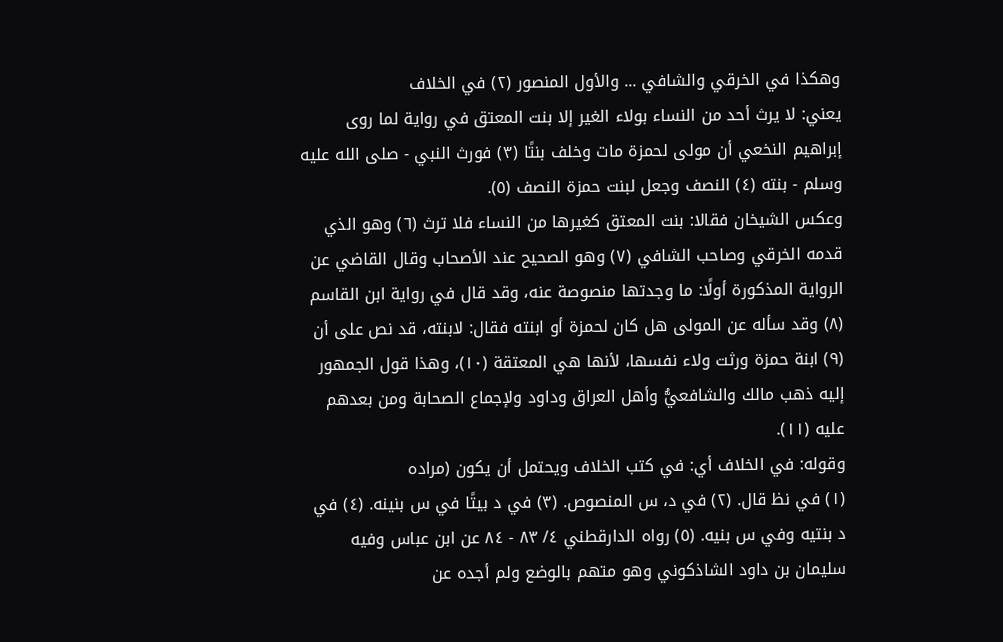وهكذا في الخرقي والشافي ... والأول المنصور (٢) في الخلاف
يعني: لا يرث أحد من النساء بولاء الغير إلا بنت المعتق في رواية لما روى إبراهيم النخعي أن مولى لحمزة مات وخلف بنتًا (٣) فورث النبي - صلى الله عليه وسلم - بنته (٤) النصف وجعل لبنت حمزة النصف (٥).
وعكس الشيخان فقالا: بنت المعتق كغيرها من النساء فلا ترث (٦) وهو الذي قدمه الخرقي وصاحب الشافي (٧) وهو الصحيح عند الأصحاب وقال القاضي عن الرواية المذكورة أولًا: ما وجدتها منصوصة عنه، وقد قال في رواية ابن القاسم (٨) وقد سأله عن المولى هل كان لحمزة أو ابنته فقال: لابنته، قد نص على أن (٩) ابنة حمزة ورثت ولاء نفسها، لأنها هي المعتقة (١٠)، وهذا قول الجمهور إليه ذهب مالك والشافعيُّ وأهل العراق وداود ولإجماع الصحابة ومن بعدهم عليه (١١).
وقوله: في الخلاف أي: في كتب الخلاف ويحتمل أن يكون (مراده
(١) في نظ قال. (٢) في د، س المنصوص. (٣) في د بيتًا في س بنينه. (٤) في د بنتيه وفي س بنيه. (٥) رواه الدارقطني ٤/ ٨٣ - ٨٤ عن ابن عباس وفيه سليمان بن داود الشاذكوني وهو متهم بالوضع ولم أجده عن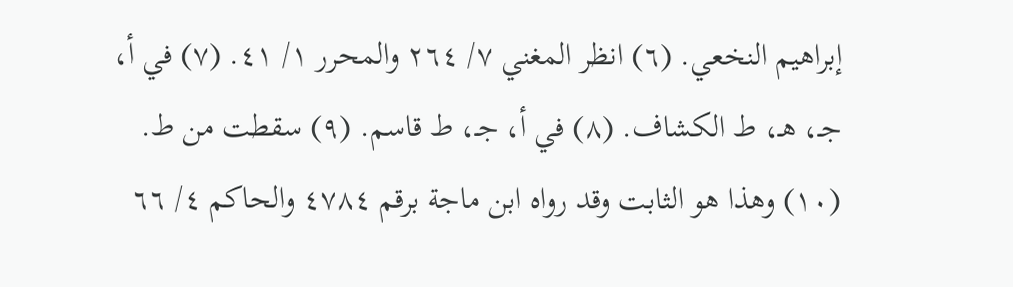إبراهيم النخعي. (٦) انظر المغني ٧/ ٢٦٤ والمحرر ١/ ٤١. (٧) في أ، جـ، هـ، ط الكشاف. (٨) في أ، جـ، ط قاسم. (٩) سقطت من ط. (١٠) وهذا هو الثابت وقد رواه ابن ماجة برقم ٤٧٨٤ والحاكم ٤/ ٦٦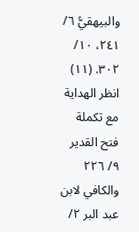والبيهقيُّ ٦/ ٢٤١، ١٠/ ٣٠٢. (١١) انظر الهداية مع تكملة فتح القدير ٩/ ٢٢٦ والكافي لابن عبد البر ٢/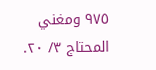٩٧٥ ومغني المحتاج ٣/ ٢٠.